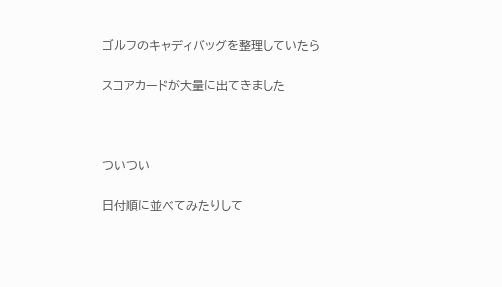ゴルフのキャディバッグを整理していたら

スコアカードが大量に出てきました



ついつい

日付順に並べてみたりして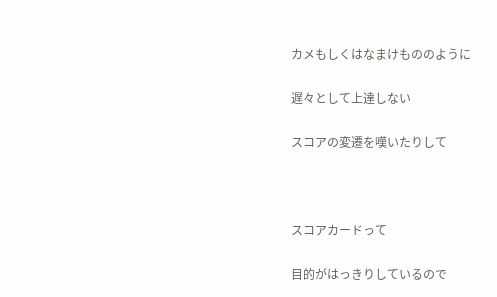カメもしくはなまけもののように

遅々として上達しない

スコアの変遷を嘆いたりして



スコアカードって

目的がはっきりしているので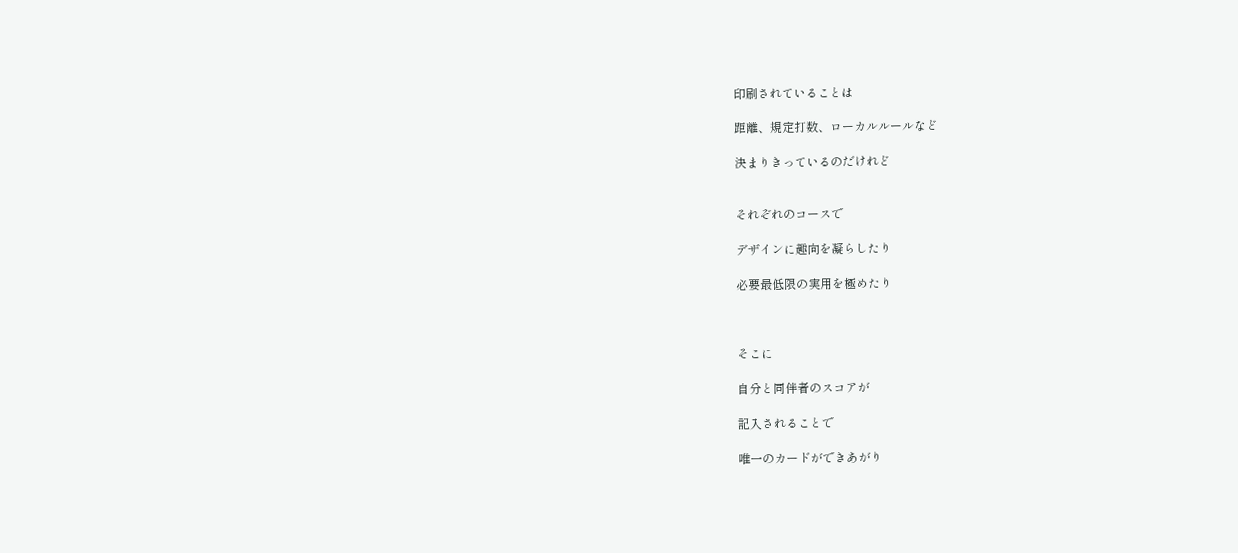印刷されていることは

距離、規定打数、ローカルルールなど

決まりきっているのだけれど


それぞれのコースで

デザインに趣向を凝らしたり

必要最低限の実用を極めたり



そこに

自分と同伴者のスコアが

記入されることで

唯一のカードができあがり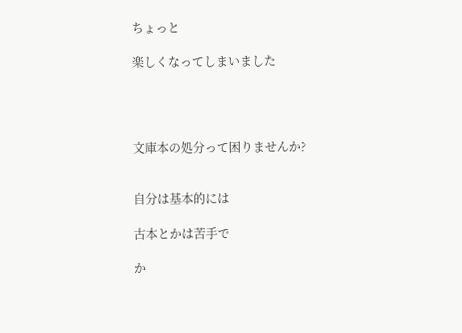ちょっと

楽しくなってしまいました




文庫本の処分って困りませんか?


自分は基本的には

古本とかは苦手で

か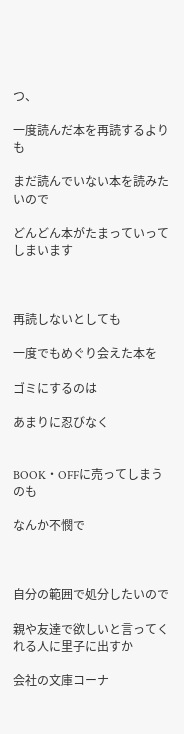つ、

一度読んだ本を再読するよりも

まだ読んでいない本を読みたいので

どんどん本がたまっていってしまいます



再読しないとしても

一度でもめぐり会えた本を

ゴミにするのは

あまりに忍びなく


BOOK・OFFに売ってしまうのも

なんか不憫で



自分の範囲で処分したいので

親や友達で欲しいと言ってくれる人に里子に出すか

会社の文庫コーナ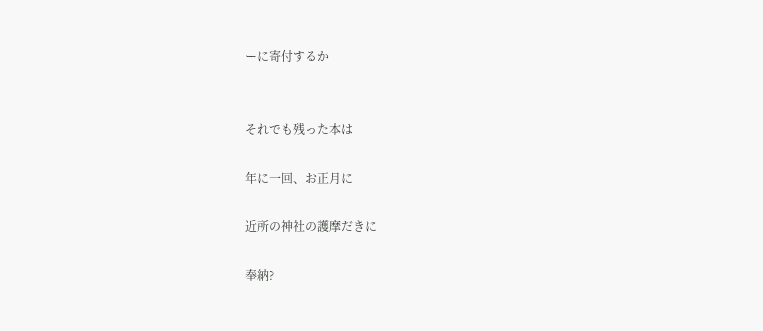ーに寄付するか


それでも残った本は

年に一回、お正月に

近所の神社の護摩だきに

奉納?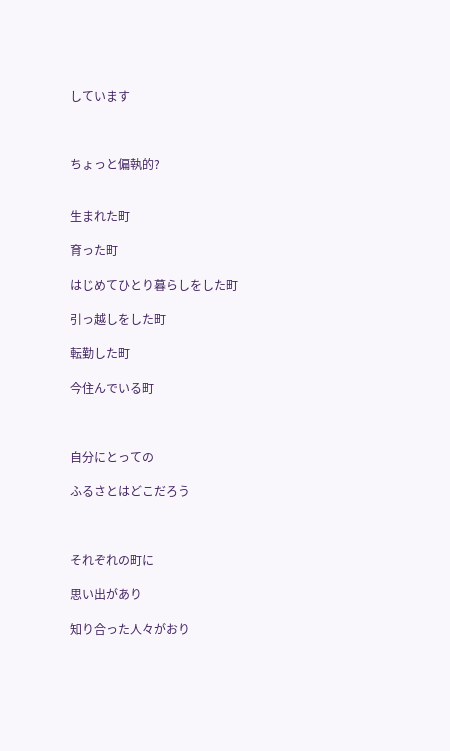しています



ちょっと偏執的?


生まれた町

育った町

はじめてひとり暮らしをした町

引っ越しをした町

転勤した町

今住んでいる町



自分にとっての

ふるさとはどこだろう



それぞれの町に

思い出があり

知り合った人々がおり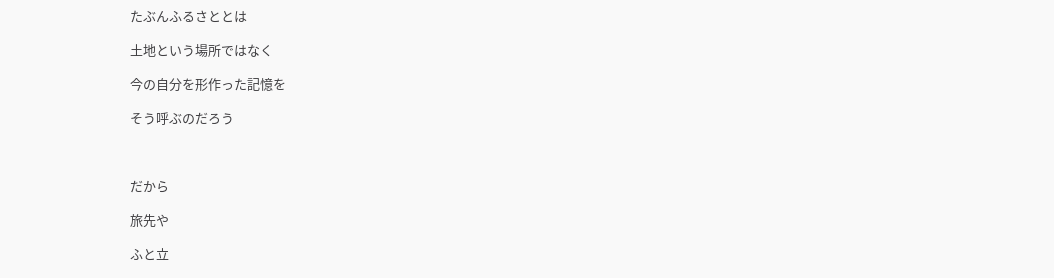たぶんふるさととは

土地という場所ではなく

今の自分を形作った記憶を

そう呼ぶのだろう



だから

旅先や

ふと立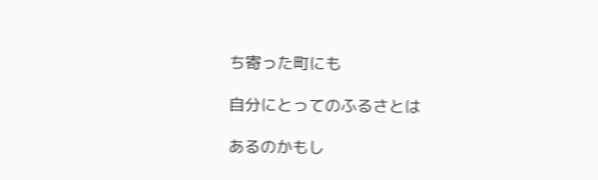ち寄った町にも

自分にとってのふるさとは

あるのかもし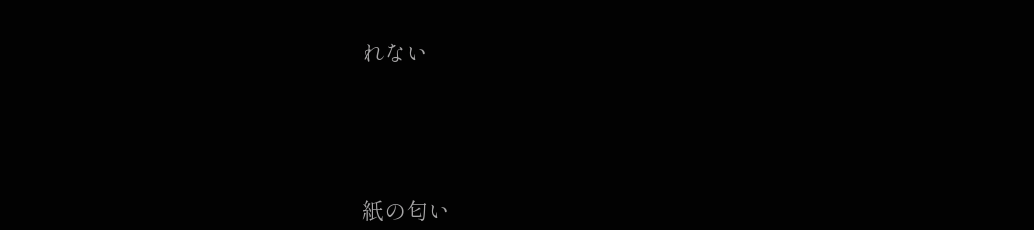れない





紙の匂い